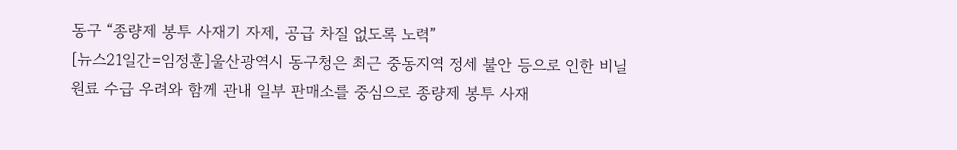동구 “종량제 봉투 사재기 자제, 공급 차질 없도록 노력”
[뉴스21일간=임정훈]울산광역시 동구청은 최근 중동지역 정세 불안 등으로 인한 비닐 원료 수급 우려와 함께 관내 일부 판매소를 중심으로 종량제 봉투 사재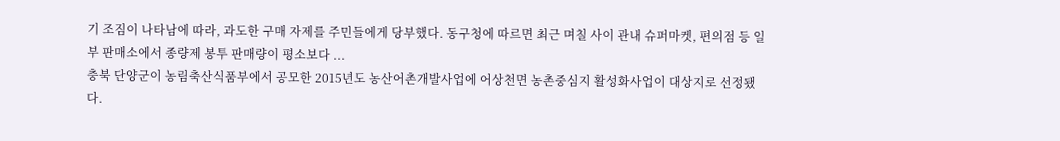기 조짐이 나타남에 따라, 과도한 구매 자제를 주민들에게 당부했다. 동구청에 따르면 최근 며칠 사이 관내 슈퍼마켓, 편의점 등 일부 판매소에서 종량제 봉투 판매량이 평소보다 ...
충북 단양군이 농림축산식품부에서 공모한 2015년도 농산어촌개발사업에 어상천면 농촌중심지 활성화사업이 대상지로 선정됐다.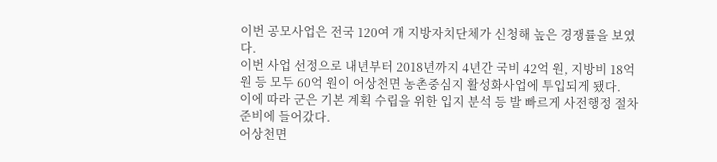이번 공모사업은 전국 120여 개 지방자치단체가 신청해 높은 경쟁률을 보였다.
이번 사업 선정으로 내년부터 2018년까지 4년간 국비 42억 원, 지방비 18억 원 등 모두 60억 원이 어상천면 농촌중심지 활성화사업에 투입되게 됐다.
이에 따라 군은 기본 계획 수립을 위한 입지 분석 등 발 빠르게 사전행정 절차 준비에 들어갔다.
어상천면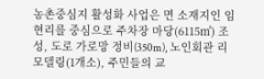농촌중심지 활성화 사업은 면 소재지인 임현리를 중심으로 주차장 마당(6115㎡) 조성, 도로 가로망 정비(350m), 노인회관 리모델링(1개소), 주민들의 교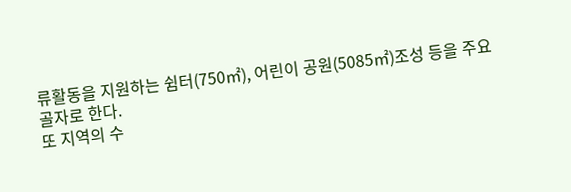류활동을 지원하는 쉼터(750㎡), 어린이 공원(5085㎡)조성 등을 주요 골자로 한다.
또 지역의 수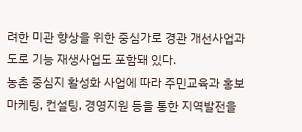려한 미관 향상을 위한 중심가로 경관 개선사업과 도로 기능 재생사업도 포함돼 있다.
농촌 중심지 활성화 사업에 따라 주민교육과 홍보 마케팅, 컨설팅, 경영지원 등을 통한 지역발전을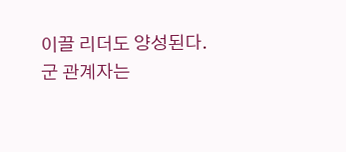이끌 리더도 양성된다.
군 관계자는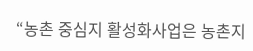“농촌 중심지 활성화사업은 농촌지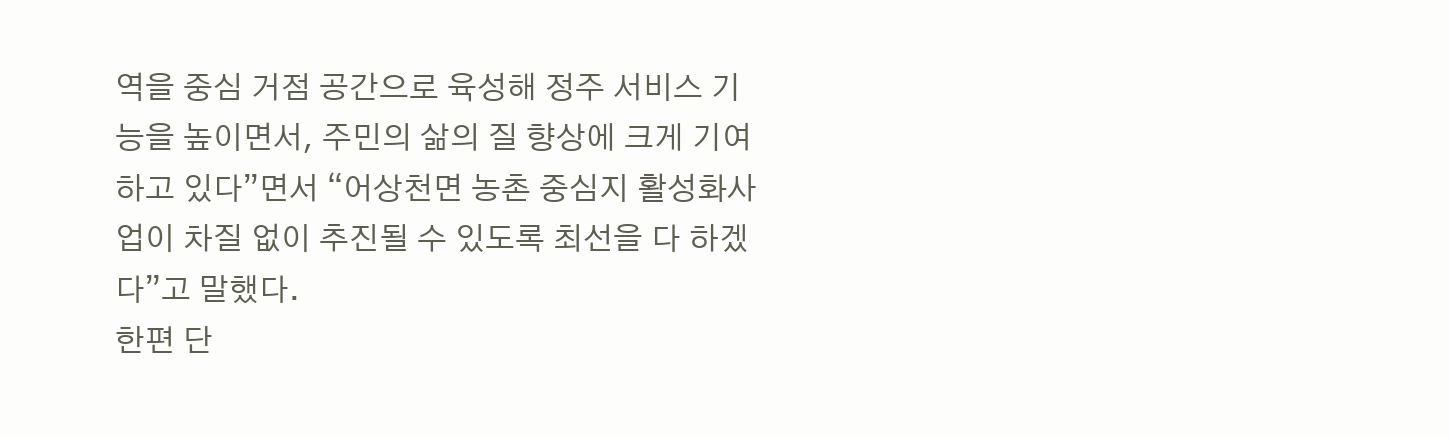역을 중심 거점 공간으로 육성해 정주 서비스 기능을 높이면서, 주민의 삶의 질 향상에 크게 기여하고 있다”면서 “어상천면 농촌 중심지 활성화사업이 차질 없이 추진될 수 있도록 최선을 다 하겠다”고 말했다.
한편 단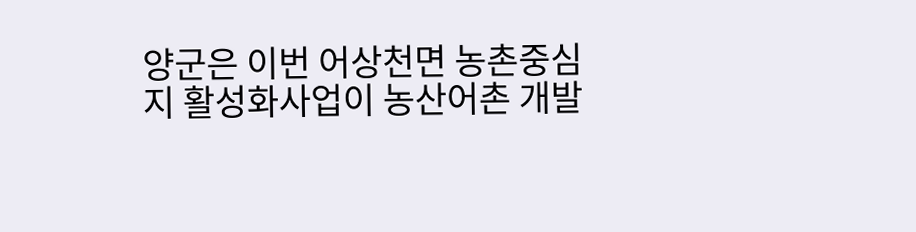양군은 이번 어상천면 농촌중심지 활성화사업이 농산어촌 개발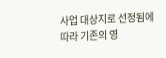사업 대상지로 선정됨에 따라 기존의 영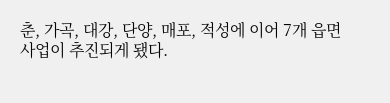춘, 가곡, 대강, 단양, 매포, 적성에 이어 7개 읍면 사업이 추진되게 됐다.